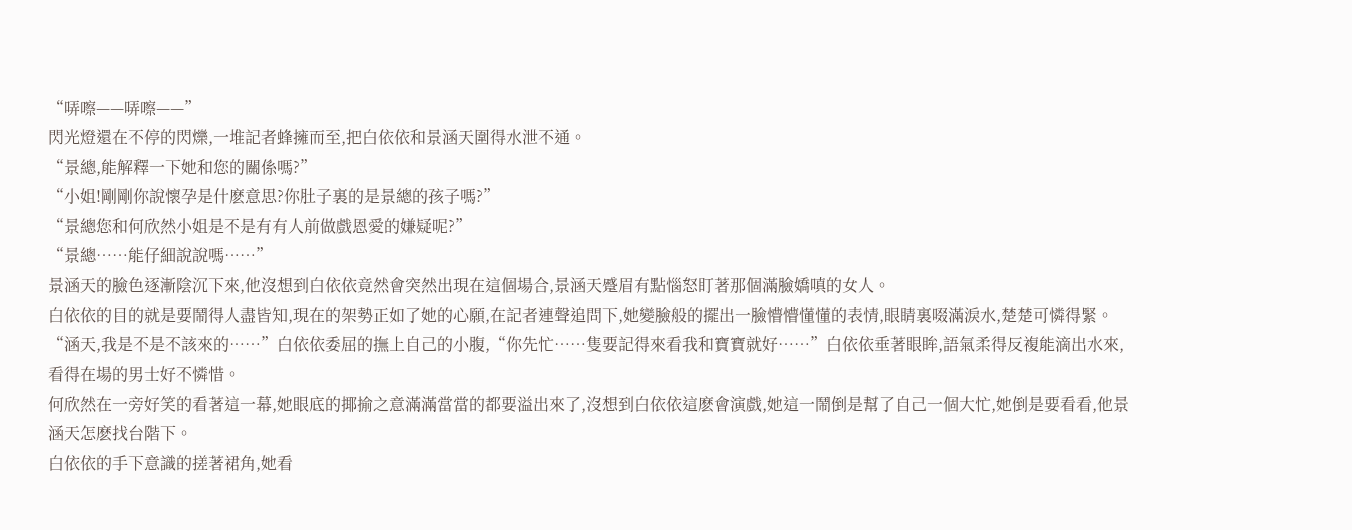“哢嚓——哢嚓——”
閃光燈還在不停的閃爍,一堆記者蜂擁而至,把白依依和景涵天圍得水泄不通。
“景總,能解釋一下她和您的關係嗎?”
“小姐!剛剛你說懷孕是什麽意思?你肚子裏的是景總的孩子嗎?”
“景總您和何欣然小姐是不是有有人前做戲恩愛的嫌疑呢?”
“景總……能仔細說說嗎……”
景涵天的臉色逐漸陰沉下來,他沒想到白依依竟然會突然出現在這個場合,景涵天蹙眉有點惱怒盯著那個滿臉嬌嗔的女人。
白依依的目的就是要鬧得人盡皆知,現在的架勢正如了她的心願,在記者連聲追問下,她變臉般的擺出一臉懵懵懂懂的表情,眼睛裏啜滿淚水,楚楚可憐得緊。
“涵天,我是不是不該來的……”白依依委屈的撫上自己的小腹,“你先忙……隻要記得來看我和寶寶就好……”白依依垂著眼眸,語氣柔得反複能滴出水來,看得在場的男士好不憐惜。
何欣然在一旁好笑的看著這一幕,她眼底的揶揄之意滿滿當當的都要溢出來了,沒想到白依依這麽會演戲,她這一鬧倒是幫了自己一個大忙,她倒是要看看,他景涵天怎麽找台階下。
白依依的手下意識的搓著裙角,她看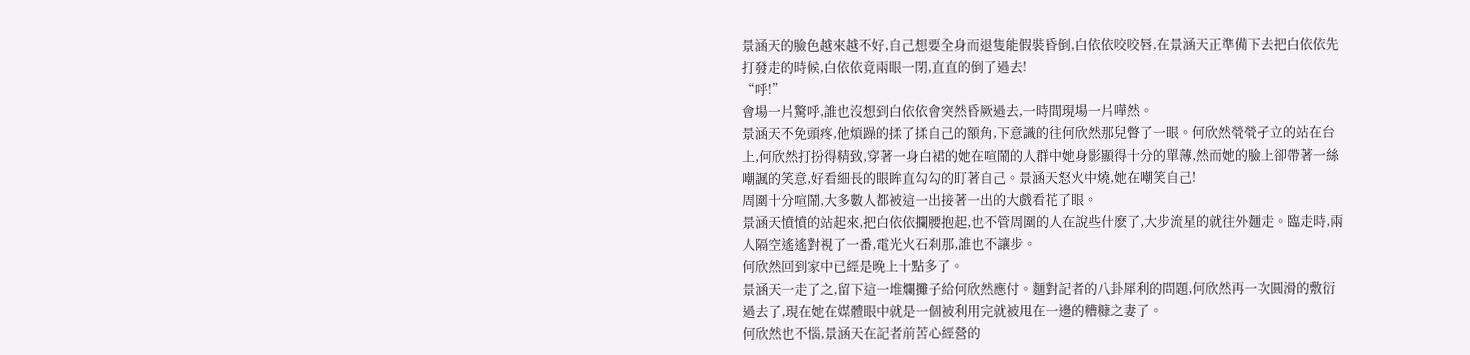景涵天的臉色越來越不好,自己想要全身而退隻能假裝昏倒,白依依咬咬唇,在景涵天正準備下去把白依依先打發走的時候,白依依竟兩眼一閉,直直的倒了過去!
“呼!”
會場一片驚呼,誰也沒想到白依依會突然昏厥過去,一時間現場一片嘩然。
景涵天不免頭疼,他煩躁的揉了揉自己的額角,下意識的往何欣然那兒瞥了一眼。何欣然煢煢孑立的站在台上,何欣然打扮得精致,穿著一身白裙的她在喧鬧的人群中她身影顯得十分的單薄,然而她的臉上卻帶著一絲嘲諷的笑意,好看細長的眼眸直勾勾的盯著自己。景涵天怒火中燒,她在嘲笑自己!
周圍十分喧鬧,大多數人都被這一出接著一出的大戲看花了眼。
景涵天憤憤的站起來,把白依依攔腰抱起,也不管周圍的人在說些什麽了,大步流星的就往外麵走。臨走時,兩人隔空遙遙對視了一番,電光火石刹那,誰也不讓步。
何欣然回到家中已經是晚上十點多了。
景涵天一走了之,留下這一堆爛攤子給何欣然應付。麵對記者的八卦犀利的問題,何欣然再一次圓滑的敷衍過去了,現在她在媒體眼中就是一個被利用完就被甩在一邊的糟糠之妻了。
何欣然也不惱,景涵天在記者前苦心經營的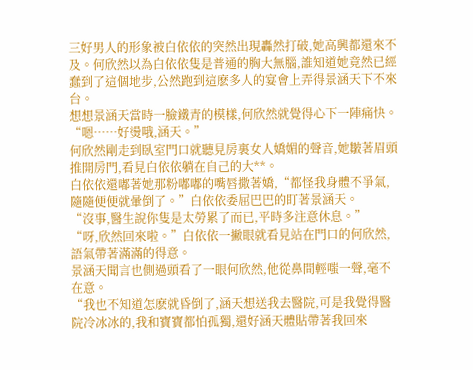三好男人的形象被白依依的突然出現轟然打破,她高興都還來不及。何欣然以為白依依隻是普通的胸大無腦,誰知道她竟然已經蠢到了這個地步,公然跑到這麽多人的宴會上弄得景涵天下不來台。
想想景涵天當時一臉鐵青的模樣,何欣然就覺得心下一陣痛快。
“嗯……好燙哦,涵天。”
何欣然剛走到臥室門口就聽見房裏女人嬌媚的聲音,她皺著眉頭推開房門,看見白依依躺在自己的大**。
白依依還嘟著她那粉嘟嘟的嘴唇撒著嬌,“都怪我身體不爭氣,隨隨便便就暈倒了。”白依依委屈巴巴的盯著景涵天。
“沒事,醫生說你隻是太勞累了而已,平時多注意休息。”
“呀,欣然回來啦。”白依依一撇眼就看見站在門口的何欣然,語氣帶著滿滿的得意。
景涵天聞言也側過頭看了一眼何欣然,他從鼻間輕嗤一聲,毫不在意。
“我也不知道怎麽就昏倒了,涵天想送我去醫院,可是我覺得醫院冷冰冰的,我和寶寶都怕孤獨,還好涵天體貼帶著我回來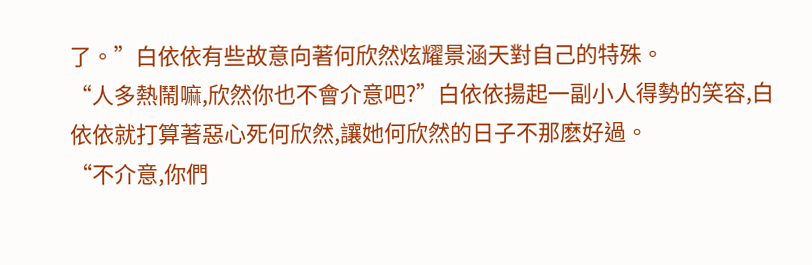了。”白依依有些故意向著何欣然炫耀景涵天對自己的特殊。
“人多熱鬧嘛,欣然你也不會介意吧?”白依依揚起一副小人得勢的笑容,白依依就打算著惡心死何欣然,讓她何欣然的日子不那麽好過。
“不介意,你們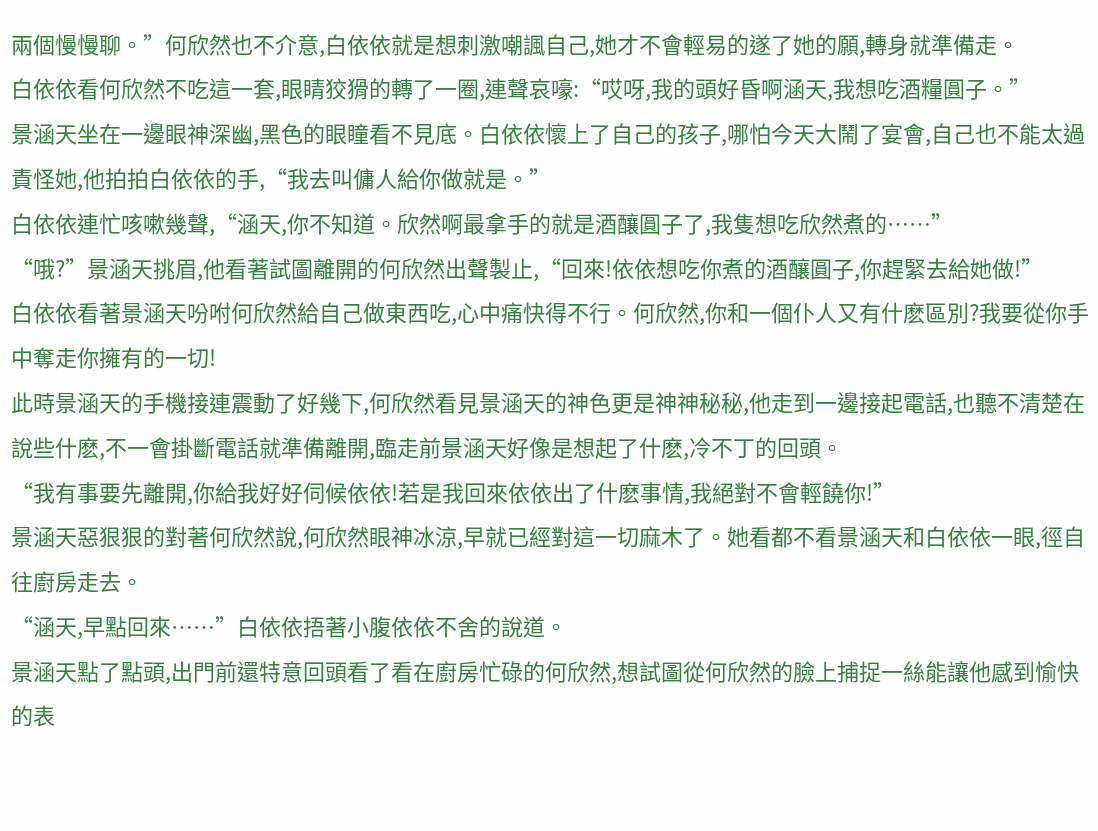兩個慢慢聊。”何欣然也不介意,白依依就是想刺激嘲諷自己,她才不會輕易的遂了她的願,轉身就準備走。
白依依看何欣然不吃這一套,眼睛狡猾的轉了一圈,連聲哀嚎:“哎呀,我的頭好昏啊涵天,我想吃酒糧圓子。”
景涵天坐在一邊眼神深幽,黑色的眼瞳看不見底。白依依懷上了自己的孩子,哪怕今天大鬧了宴會,自己也不能太過責怪她,他拍拍白依依的手,“我去叫傭人給你做就是。”
白依依連忙咳嗽幾聲,“涵天,你不知道。欣然啊最拿手的就是酒釀圓子了,我隻想吃欣然煮的……”
“哦?”景涵天挑眉,他看著試圖離開的何欣然出聲製止,“回來!依依想吃你煮的酒釀圓子,你趕緊去給她做!”
白依依看著景涵天吩咐何欣然給自己做東西吃,心中痛快得不行。何欣然,你和一個仆人又有什麽區別?我要從你手中奪走你擁有的一切!
此時景涵天的手機接連震動了好幾下,何欣然看見景涵天的神色更是神神秘秘,他走到一邊接起電話,也聽不清楚在說些什麽,不一會掛斷電話就準備離開,臨走前景涵天好像是想起了什麽,冷不丁的回頭。
“我有事要先離開,你給我好好伺候依依!若是我回來依依出了什麽事情,我絕對不會輕饒你!”
景涵天惡狠狠的對著何欣然說,何欣然眼神冰涼,早就已經對這一切麻木了。她看都不看景涵天和白依依一眼,徑自往廚房走去。
“涵天,早點回來……”白依依捂著小腹依依不舍的說道。
景涵天點了點頭,出門前還特意回頭看了看在廚房忙碌的何欣然,想試圖從何欣然的臉上捕捉一絲能讓他感到愉快的表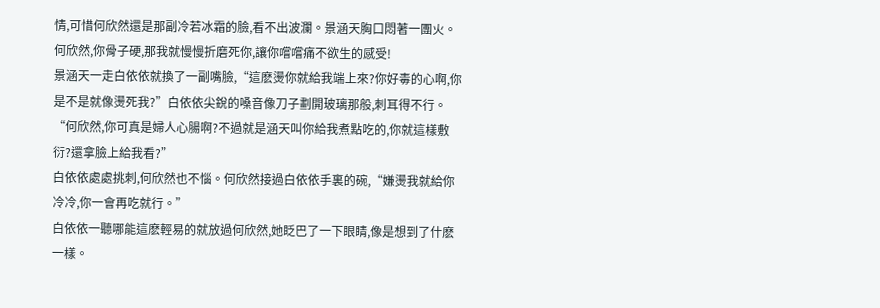情,可惜何欣然還是那副冷若冰霜的臉,看不出波瀾。景涵天胸口悶著一團火。何欣然,你骨子硬,那我就慢慢折磨死你,讓你嚐嚐痛不欲生的感受!
景涵天一走白依依就換了一副嘴臉,“這麽燙你就給我端上來?你好毒的心啊,你是不是就像燙死我?”白依依尖銳的嗓音像刀子劃開玻璃那般,刺耳得不行。
“何欣然,你可真是婦人心腸啊?不過就是涵天叫你給我煮點吃的,你就這樣敷衍?還拿臉上給我看?”
白依依處處挑刺,何欣然也不惱。何欣然接過白依依手裏的碗,“嫌燙我就給你冷冷,你一會再吃就行。”
白依依一聽哪能這麽輕易的就放過何欣然,她眨巴了一下眼睛,像是想到了什麽一樣。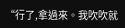“行了,拿過來。我吹吹就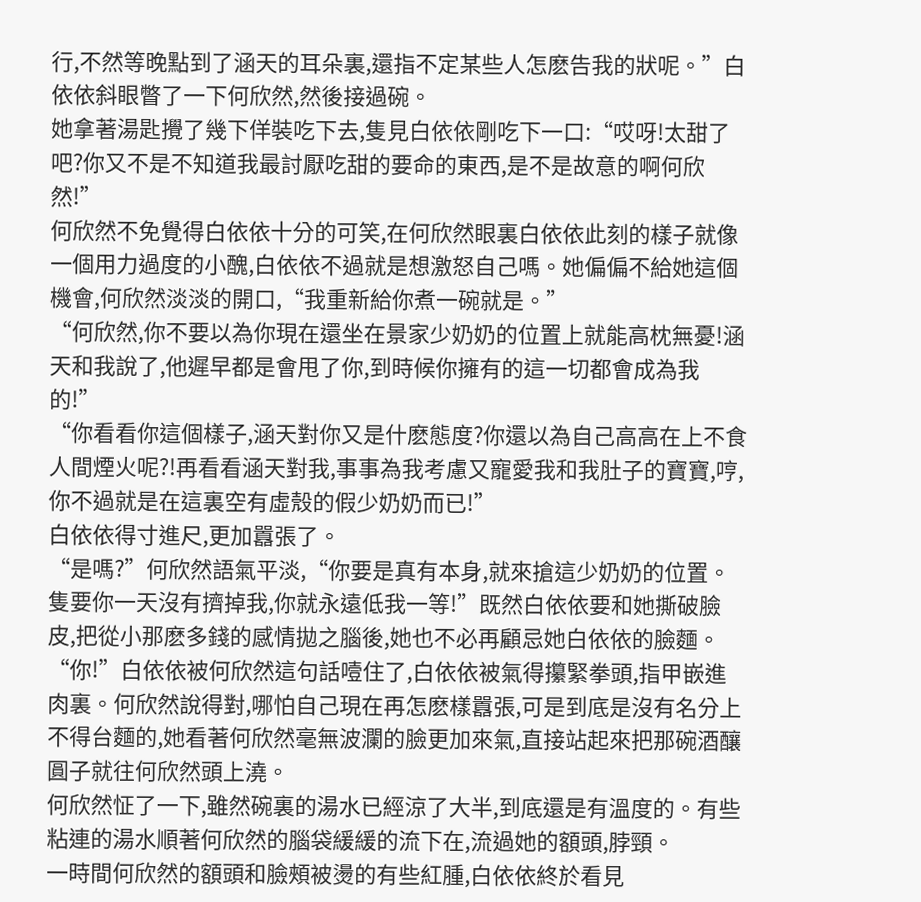行,不然等晚點到了涵天的耳朵裏,還指不定某些人怎麽告我的狀呢。”白依依斜眼瞥了一下何欣然,然後接過碗。
她拿著湯匙攪了幾下佯裝吃下去,隻見白依依剛吃下一口:“哎呀!太甜了吧?你又不是不知道我最討厭吃甜的要命的東西,是不是故意的啊何欣然!”
何欣然不免覺得白依依十分的可笑,在何欣然眼裏白依依此刻的樣子就像一個用力過度的小醜,白依依不過就是想激怒自己嗎。她偏偏不給她這個機會,何欣然淡淡的開口,“我重新給你煮一碗就是。”
“何欣然,你不要以為你現在還坐在景家少奶奶的位置上就能高枕無憂!涵天和我說了,他遲早都是會甩了你,到時候你擁有的這一切都會成為我的!”
“你看看你這個樣子,涵天對你又是什麽態度?你還以為自己高高在上不食人間煙火呢?!再看看涵天對我,事事為我考慮又寵愛我和我肚子的寶寶,哼,你不過就是在這裏空有虛殼的假少奶奶而已!”
白依依得寸進尺,更加囂張了。
“是嗎?”何欣然語氣平淡,“你要是真有本身,就來搶這少奶奶的位置。隻要你一天沒有擠掉我,你就永遠低我一等!”既然白依依要和她撕破臉皮,把從小那麽多錢的感情拋之腦後,她也不必再顧忌她白依依的臉麵。
“你!”白依依被何欣然這句話噎住了,白依依被氣得攥緊拳頭,指甲嵌進肉裏。何欣然說得對,哪怕自己現在再怎麽樣囂張,可是到底是沒有名分上不得台麵的,她看著何欣然毫無波瀾的臉更加來氣,直接站起來把那碗酒釀圓子就往何欣然頭上澆。
何欣然怔了一下,雖然碗裏的湯水已經涼了大半,到底還是有溫度的。有些粘連的湯水順著何欣然的腦袋緩緩的流下在,流過她的額頭,脖頸。
一時間何欣然的額頭和臉頰被燙的有些紅腫,白依依終於看見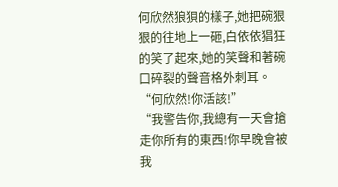何欣然狼狽的樣子,她把碗狠狠的往地上一砸,白依依猖狂的笑了起來,她的笑聲和著碗口碎裂的聲音格外刺耳。
“何欣然!你活該!”
“我警告你,我總有一天會搶走你所有的東西!你早晚會被我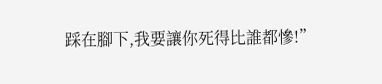踩在腳下,我要讓你死得比誰都慘!”